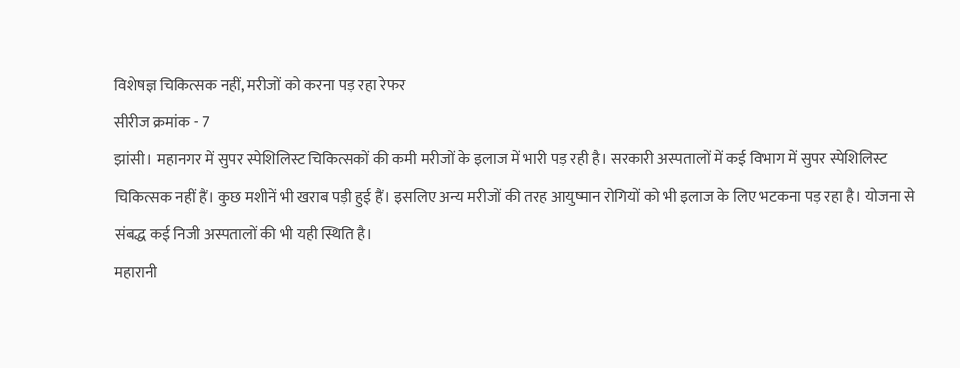विशेषज्ञ चिकित्सक नहीं, मरीजों को करना पड़ रहा रेफर
सीरीज क्रमांक - 7
झांसी। महानगर में सुपर स्पेशिलिस्ट चिकित्सकों की कमी मरीजों के इलाज में भारी पड़ रही है। सरकारी अस्पतालों में कई विभाग में सुपर स्पेशिलिस्ट चिकित्सक नहीं हैं। कुछ मशीनें भी खराब पड़ी हुई हैं। इसलिए अन्य मरीजों की तरह आयुष्मान रोगियों को भी इलाज के लिए भटकना पड़ रहा है। योजना से संबद्ध कई निजी अस्पतालों की भी यही स्थिति है।
महारानी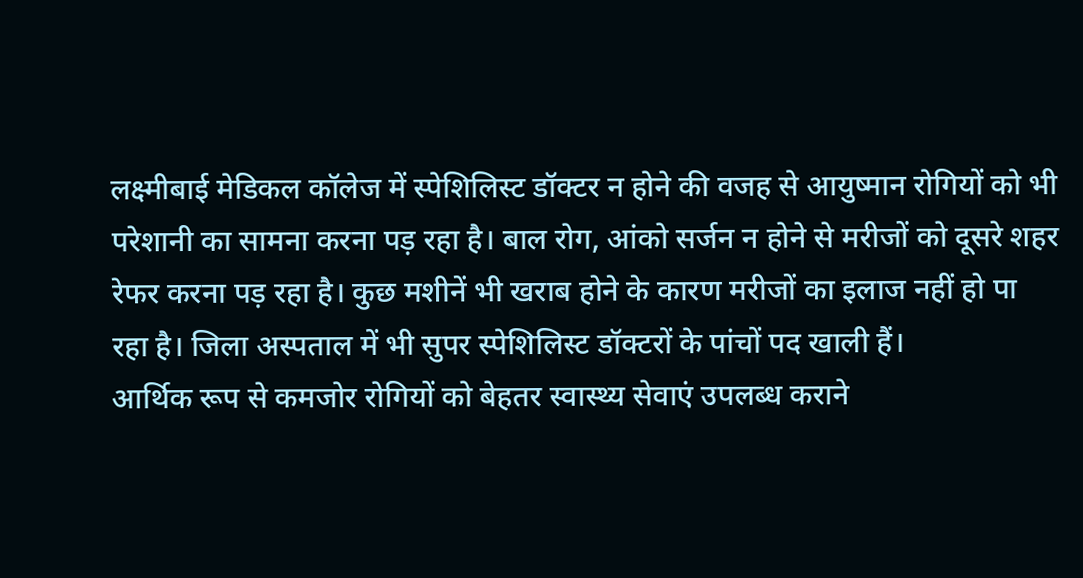लक्ष्मीबाई मेडिकल कॉलेज में स्पेशिलिस्ट डॉक्टर न होने की वजह से आयुष्मान रोगियों को भी परेशानी का सामना करना पड़ रहा है। बाल रोग, आंको सर्जन न होने से मरीजों को दूसरे शहर रेफर करना पड़ रहा है। कुछ मशीनें भी खराब होने के कारण मरीजों का इलाज नहीं हो पा रहा है। जिला अस्पताल में भी सुपर स्पेशिलिस्ट डॉक्टरों के पांचों पद खाली हैं।
आर्थिक रूप से कमजोर रोगियों को बेहतर स्वास्थ्य सेवाएं उपलब्ध कराने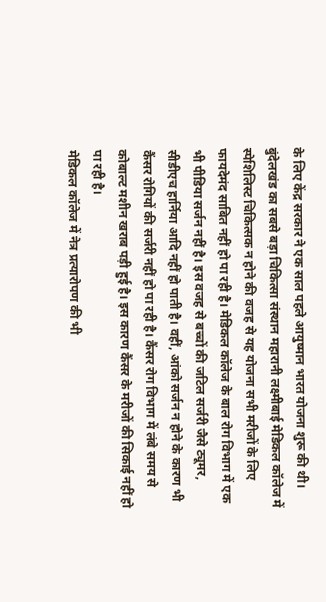के लिए केंद्र सरकार ने एक साल पहले आयुष्मान भारत योजना शुरू की थी। बुंदेलखंड का सबसे बड़ा चिकित्सा संस्थान महारानी लक्ष्मीबाई मेडिकल कॉलेज में स्पेशिलिस्ट चिकित्सक न होने की वजह से यह योजना सभी मरीजों के लिए फायदेमंद साबित नहीं हो पा रही है। मेडिकल कॉलेज के बाल रोग विभाग में एक भी पीडिया सर्जन नहीं है। इस वजह से बच्चों की जटिल सर्जरी जैसे ट्यूमर, सीडीएच हार्निया आदि नहीं हो पाती है। वहीं, आंको सर्जन न होने के कारण भी कैंसर रोगियों की सर्जरी नहीं हो पा रही है। कैंसर रोग विभाग में लंबे समय से कोबाल्ट मशीन खराब पड़ी हुई है। इस कारण कैंसर के मरीजों की सिकाई नहीं हो पा रही है।
मेडिकल कॉलेज में नेत्र प्रत्यारोपण की भी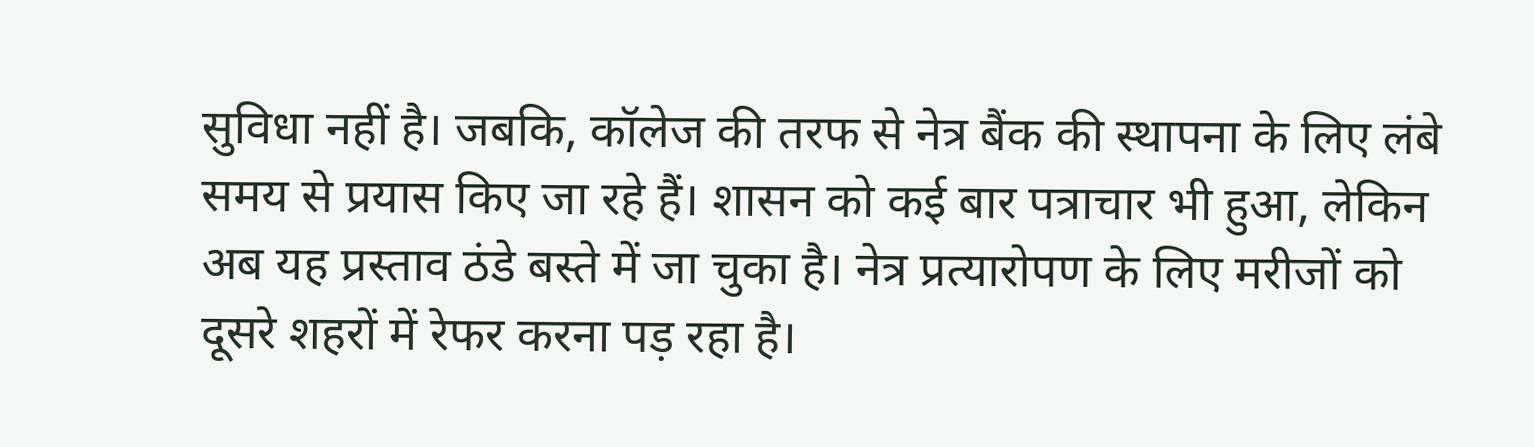सुविधा नहीं है। जबकि, कॉलेज की तरफ से नेत्र बैंक की स्थापना के लिए लंबे समय से प्रयास किए जा रहे हैं। शासन को कई बार पत्राचार भी हुआ, लेकिन अब यह प्रस्ताव ठंडे बस्ते में जा चुका है। नेत्र प्रत्यारोपण के लिए मरीजों को दूसरे शहरों में रेफर करना पड़ रहा है।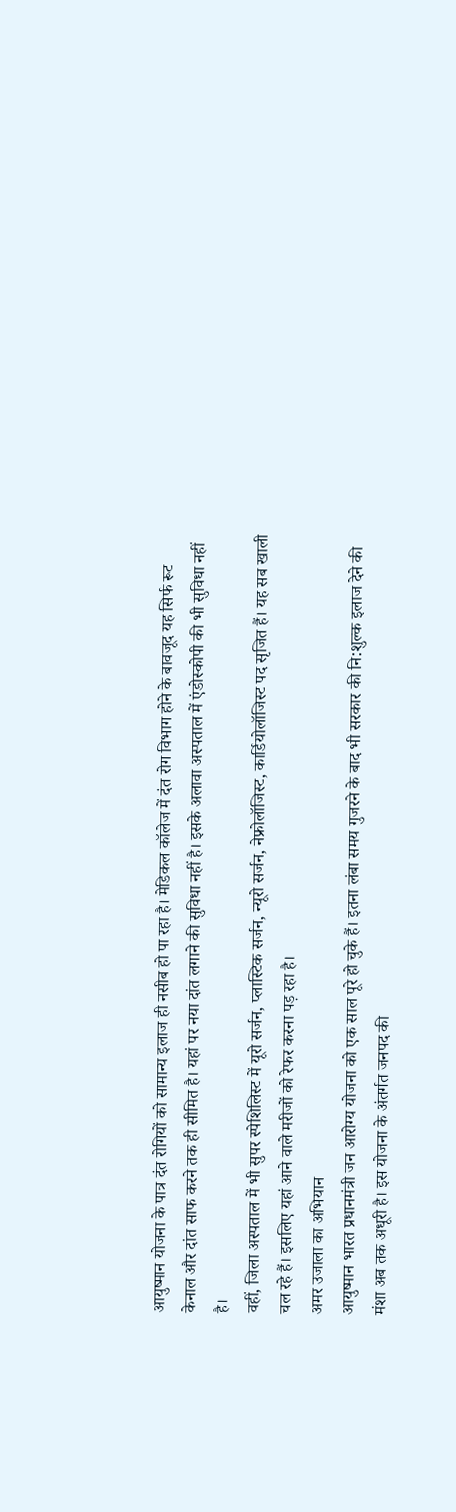आयुष्मान योजना के पात्र दंत रोगियों को सामान्य इलाज ही नसीब हो पा रहा है। मेडिकल कॉलेज में दंत रोग विभाग होने के बावजूद यह सिर्फ रूट केनाल और दांत साफ करने तक ही सीमित है। यहां पर नया दांत लगाने की सुविधा नहीं है। इसके अलावा अस्पताल में एंडोस्कोपी की भी सुविधा नहीं है।
वहीं, जिला अस्पताल में भी सुपर स्पेशिलिस्ट में यूरो सर्जन, प्लास्टिक सर्जन, न्यूरो सर्जन, नेफ्रोलॉजिस्ट, कार्डियोलॉजिस्ट पद सृजित हैं। यह सब खाली चल रहे हैं। इसलिए यहां आने वाले मरीजों को रेफर करना पड़ रहा है।
अमर उजाला का अभियान
आयुष्मान भारत प्रधानमंत्री जन आरोग्य योजना को एक साल पूरे हो चुके हैं। इतना लंबा समय गुजरने के बाद भी सरकार की नि:शुल्क इलाज देने की मंशा अब तक अधूरी है। इस योजना के अंतर्गत जनपद की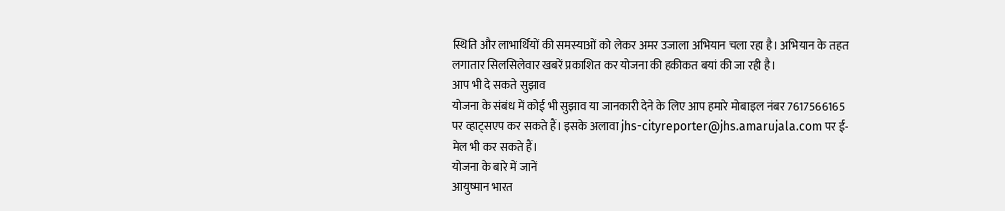स्थिति और लाभार्थियों की समस्याओं को लेकर अमर उजाला अभियान चला रहा है। अभियान के तहत लगातार सिलसिलेवार खबरें प्रकाशित कर योजना की हकीकत बयां की जा रही है।
आप भी दे सकते सुझाव
योजना के संबंध में कोई भी सुझाव या जानकारी देने के लिए आप हमारे मोबाइल नंबर 7617566165 पर व्हाट्सएप कर सकते हैं। इसके अलावा jhs-cityreporter@jhs.amarujala.com पर ई-मेल भी कर सकते हैं।
योजना के बारे में जानें
आयुष्मान भारत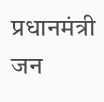प्रधानमंत्री जन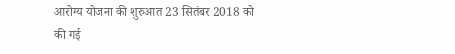आरोग्य योजना की शुरुआत 23 सितंबर 2018 को की गई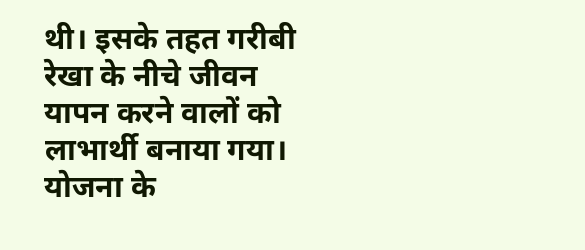थी। इसके तहत गरीबी रेखा के नीचे जीवन यापन करने वालों को लाभार्थी बनाया गया। योजना के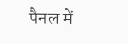पैनल में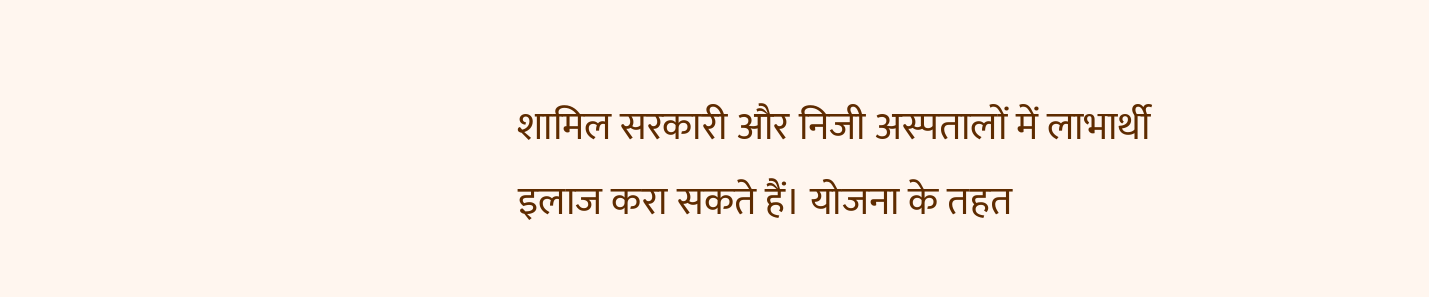शामिल सरकारी और निजी अस्पतालों में लाभार्थी इलाज करा सकते हैं। योजना के तहत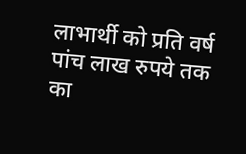लाभार्थी को प्रति वर्ष पांच लाख रुपये तक का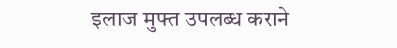इलाज मुफ्त उपलब्ध कराने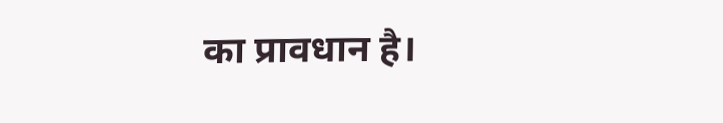का प्रावधान है।